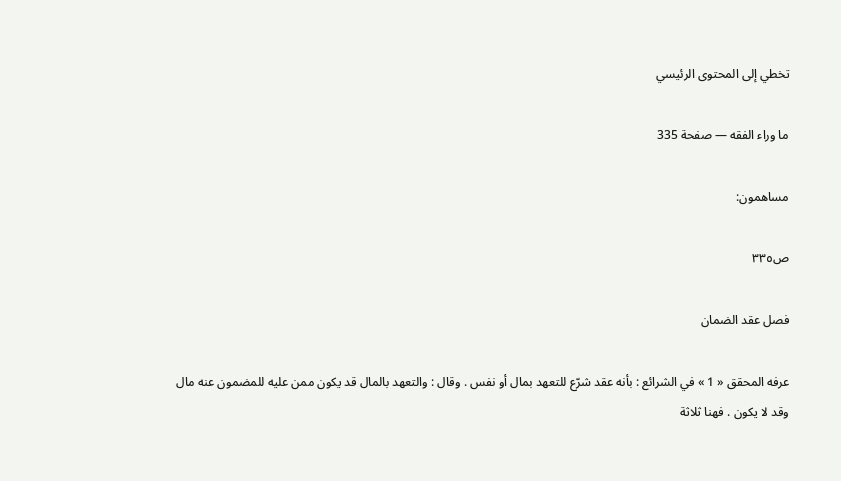تخطي إلى المحتوى الرئيسي

ما وراء الفقه — صفحة 335

مساهمون:

ص٣٣٥

فصل عقد الضمان

عرفه المحقق « 1 » في الشرائع : بأنه عقد شرّع للتعهد بمال أو نفس . وقال : والتعهد بالمال قد يكون ممن عليه للمضمون عنه مال وقد لا يكون . فهنا ثلاثة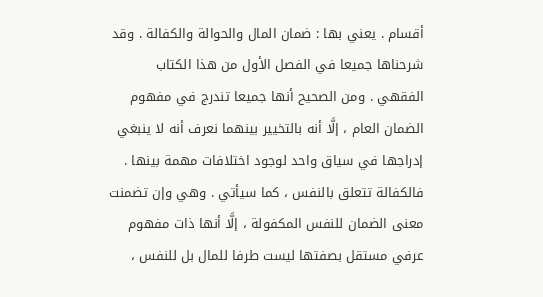أقسام . يعني بها : ضمان المال والحوالة والكفالة . وقد شرحناها جميعا في الفصل الأول من هذا الكتاب الفقهي . ومن الصحيح أنها جميعا تندرج في مفهوم الضمان العام ، إلَّا أنه بالتخيير بينهما نعرف أنه لا ينبغي إدراجها في سياق واحد لوجود اختلافات مهمة بينها . فالكفالة تتعلق بالنفس ، كما سيأتي . وهي وإن تضمنت معنى الضمان للنفس المكفولة ، إلَّا أنها ذات مفهوم عرفي مستقل بصفتها ليست طرفا للمال بل للنفس ،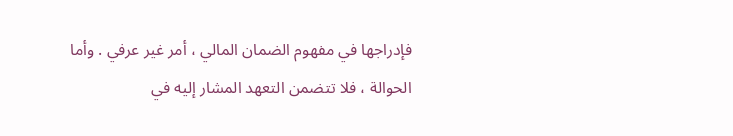فإدراجها في مفهوم الضمان المالي ، أمر غير عرفي . وأما الحوالة ، فلا تتضمن التعهد المشار إليه في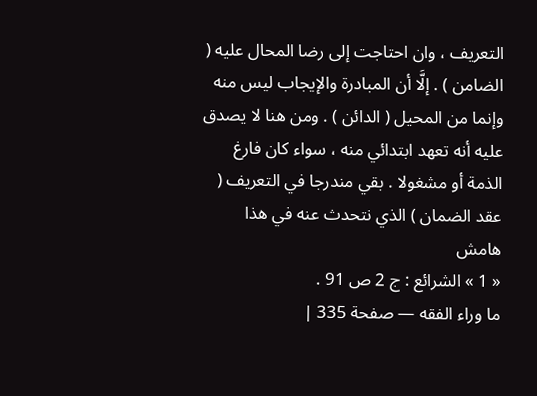التعريف ، وان احتاجت إلى رضا المحال عليه ( الضامن ) . إلَّا أن المبادرة والإيجاب ليس منه وإنما من المحيل ( الدائن ) . ومن هنا لا يصدق عليه أنه تعهد ابتدائي منه ، سواء كان فارغ الذمة أو مشغولا . بقي مندرجا في التعريف ( عقد الضمان ) الذي نتحدث عنه في هذا
هامش
« 1 » الشرائع : ج 2 ص 91 .
ما وراء الفقه — صفحة 335 |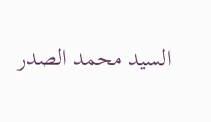السيد محمد الصدر